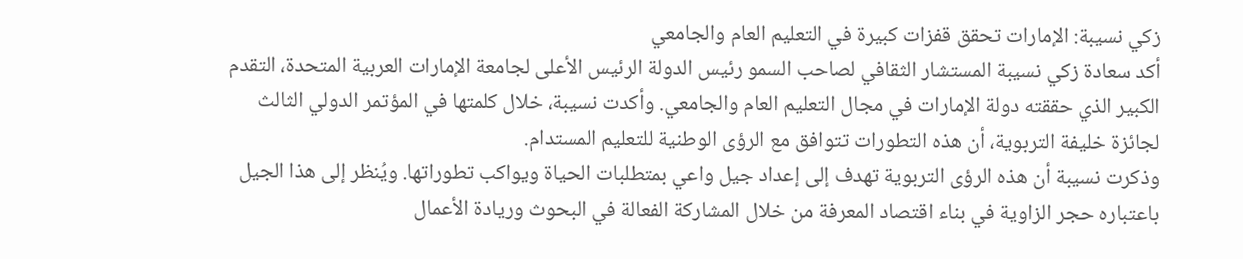زكي نسيبة: الإمارات تحقق قفزات كبيرة في التعليم العام والجامعي
أكد سعادة زكي نسيبة المستشار الثقافي لصاحب السمو رئيس الدولة الرئيس الأعلى لجامعة الإمارات العربية المتحدة، التقدم الكبير الذي حققته دولة الإمارات في مجال التعليم العام والجامعي. وأكدت نسيبة، خلال كلمتها في المؤتمر الدولي الثالث لجائزة خليفة التربوية، أن هذه التطورات تتوافق مع الرؤى الوطنية للتعليم المستدام.
وذكرت نسيبة أن هذه الرؤى التربوية تهدف إلى إعداد جيل واعي بمتطلبات الحياة ويواكب تطوراتها. ويُنظر إلى هذا الجيل باعتباره حجر الزاوية في بناء اقتصاد المعرفة من خلال المشاركة الفعالة في البحوث وريادة الأعمال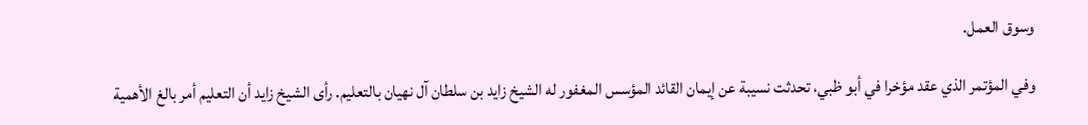وسوق العمل.

وفي المؤتمر الذي عقد مؤخرا في أبو ظبي، تحدثت نسيبة عن إيمان القائد المؤسس المغفور له الشيخ زايد بن سلطان آل نهيان بالتعليم. رأى الشيخ زايد أن التعليم أمر بالغ الأهمية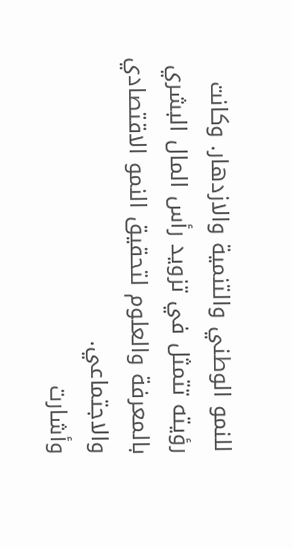للنمو الوطني والتنمية والازدهار. وكانت رؤيته تتمثل في تزويد رأس المال البشري بالمعرفة والعلوم لتحقيق النمو الاقتصادي والاجتماعي.
وأشارت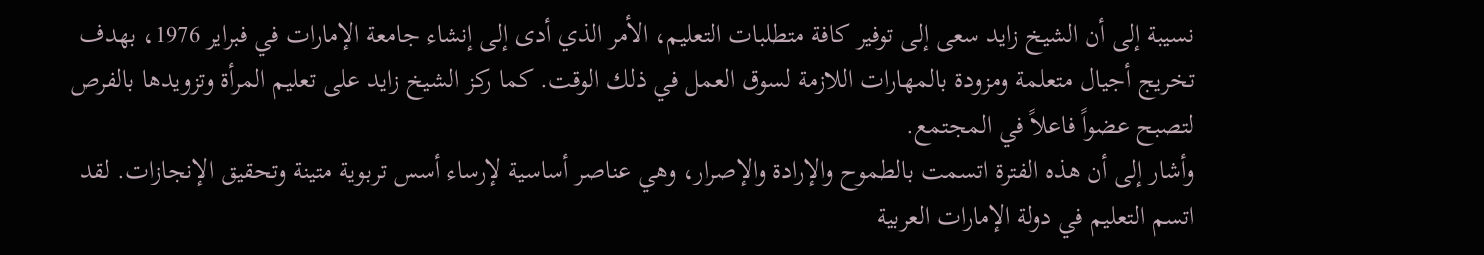نسيبة إلى أن الشيخ زايد سعى إلى توفير كافة متطلبات التعليم، الأمر الذي أدى إلى إنشاء جامعة الإمارات في فبراير 1976، بهدف تخريج أجيال متعلمة ومزودة بالمهارات اللازمة لسوق العمل في ذلك الوقت. كما ركز الشيخ زايد على تعليم المرأة وتزويدها بالفرص لتصبح عضواً فاعلاً في المجتمع.
وأشار إلى أن هذه الفترة اتسمت بالطموح والإرادة والإصرار، وهي عناصر أساسية لإرساء أسس تربوية متينة وتحقيق الإنجازات. لقد اتسم التعليم في دولة الإمارات العربية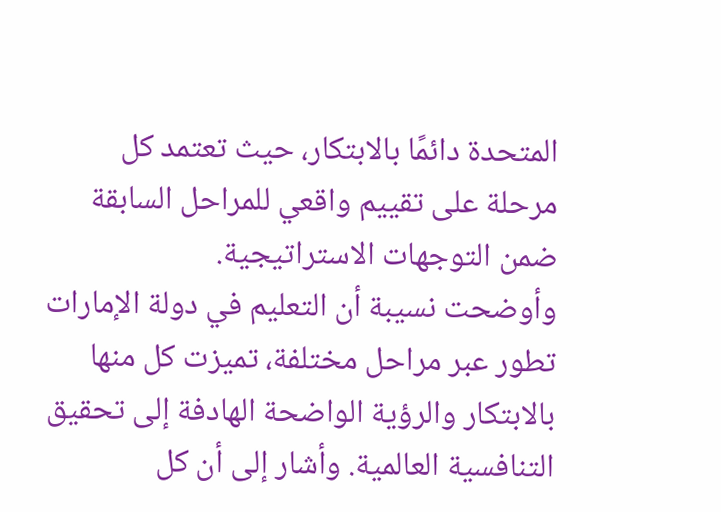المتحدة دائمًا بالابتكار، حيث تعتمد كل مرحلة على تقييم واقعي للمراحل السابقة ضمن التوجهات الاستراتيجية.
وأوضحت نسيبة أن التعليم في دولة الإمارات تطور عبر مراحل مختلفة، تميزت كل منها بالابتكار والرؤية الواضحة الهادفة إلى تحقيق التنافسية العالمية. وأشار إلى أن كل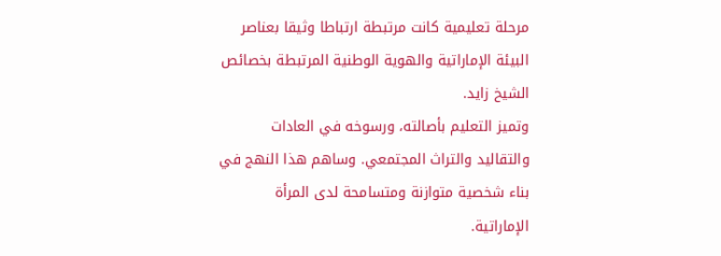مرحلة تعليمية كانت مرتبطة ارتباطا وثيقا بعناصر البيئة الإماراتية والهوية الوطنية المرتبطة بخصائص الشيخ زايد.
وتميز التعليم بأصالته، ورسوخه في العادات والتقاليد والتراث المجتمعي. وساهم هذا النهج في بناء شخصية متوازنة ومتسامحة لدى المرأة الإماراتية.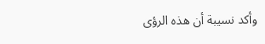وأكد نسيبة أن هذه الرؤى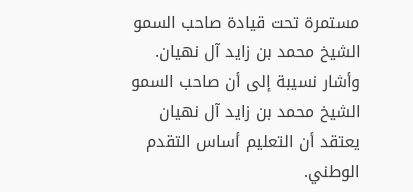مستمرة تحت قيادة صاحب السمو الشيخ محمد بن زايد آل نهيان.
وأشار نسيبة إلى أن صاحب السمو الشيخ محمد بن زايد آل نهيان يعتقد أن التعليم أساس التقدم الوطني.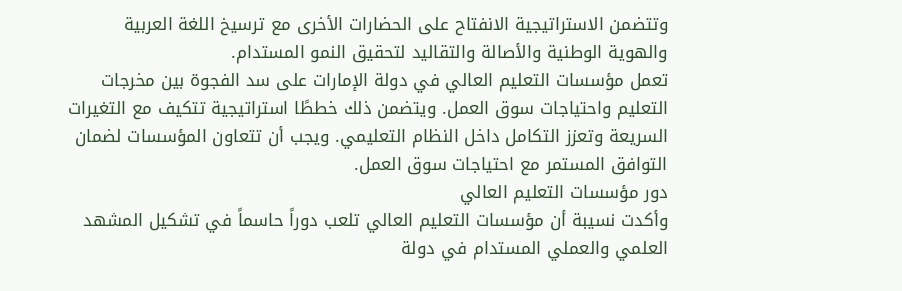وتتضمن الاستراتيجية الانفتاح على الحضارات الأخرى مع ترسيخ اللغة العربية والهوية الوطنية والأصالة والتقاليد لتحقيق النمو المستدام.
تعمل مؤسسات التعليم العالي في دولة الإمارات على سد الفجوة بين مخرجات التعليم واحتياجات سوق العمل. ويتضمن ذلك خططًا استراتيجية تتكيف مع التغيرات السريعة وتعزز التكامل داخل النظام التعليمي. ويجب أن تتعاون المؤسسات لضمان التوافق المستمر مع احتياجات سوق العمل.
دور مؤسسات التعليم العالي
وأكدت نسيبة أن مؤسسات التعليم العالي تلعب دوراً حاسماً في تشكيل المشهد العلمي والعملي المستدام في دولة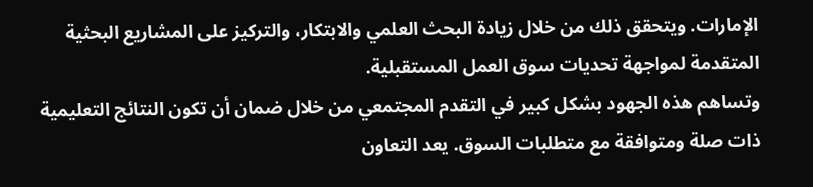الإمارات. ويتحقق ذلك من خلال زيادة البحث العلمي والابتكار، والتركيز على المشاريع البحثية المتقدمة لمواجهة تحديات سوق العمل المستقبلية.
وتساهم هذه الجهود بشكل كبير في التقدم المجتمعي من خلال ضمان أن تكون النتائج التعليمية ذات صلة ومتوافقة مع متطلبات السوق. يعد التعاون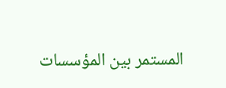المستمر بين المؤسسات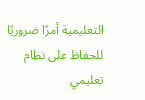التعليمية أمرًا ضروريًا للحفاظ على نظام تعليمي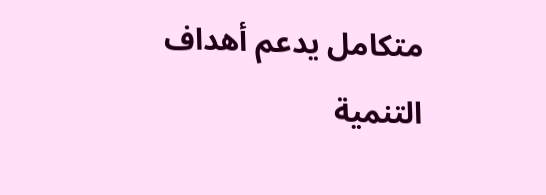متكامل يدعم أهداف التنمية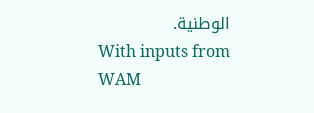الوطنية.
With inputs from WAM